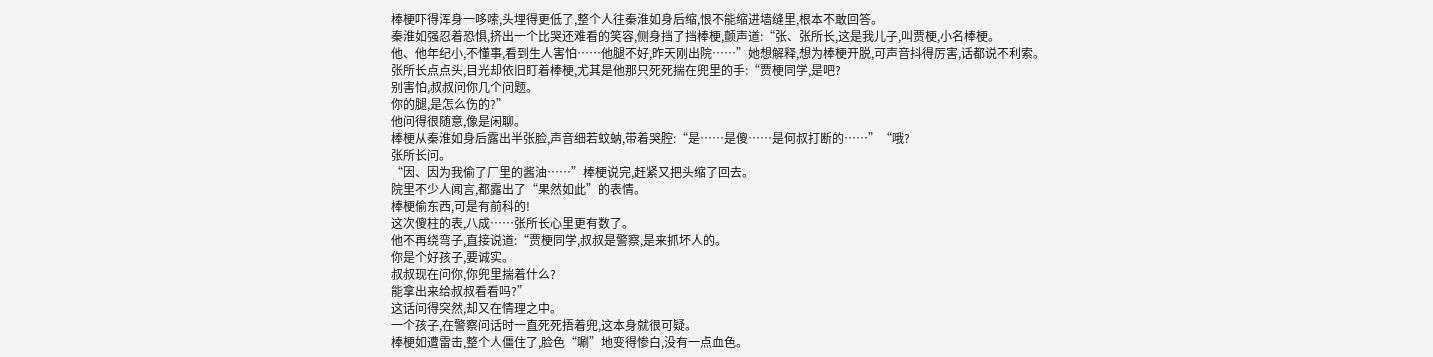棒梗吓得浑身一哆嗦,头埋得更低了,整个人往秦淮如身后缩,恨不能缩进墙缝里,根本不敢回答。
秦淮如强忍着恐惧,挤出一个比哭还难看的笑容,侧身挡了挡棒梗,颤声道:“张、张所长,这是我儿子,叫贾梗,小名棒梗。
他、他年纪小,不懂事,看到生人害怕……他腿不好,昨天刚出院……”她想解释,想为棒梗开脱,可声音抖得厉害,话都说不利索。
张所长点点头,目光却依旧盯着棒梗,尤其是他那只死死揣在兜里的手:“贾梗同学,是吧?
别害怕,叔叔问你几个问题。
你的腿,是怎么伤的?”
他问得很随意,像是闲聊。
棒梗从秦淮如身后露出半张脸,声音细若蚊蚋,带着哭腔:“是……是傻……是何叔打断的……”“哦?
张所长问。
“因、因为我偷了厂里的酱油……”棒梗说完,赶紧又把头缩了回去。
院里不少人闻言,都露出了“果然如此”的表情。
棒梗偷东西,可是有前科的!
这次傻柱的表,八成……张所长心里更有数了。
他不再绕弯子,直接说道:“贾梗同学,叔叔是警察,是来抓坏人的。
你是个好孩子,要诚实。
叔叔现在问你,你兜里揣着什么?
能拿出来给叔叔看看吗?”
这话问得突然,却又在情理之中。
一个孩子,在警察问话时一直死死捂着兜,这本身就很可疑。
棒梗如遭雷击,整个人僵住了,脸色“唰”地变得惨白,没有一点血色。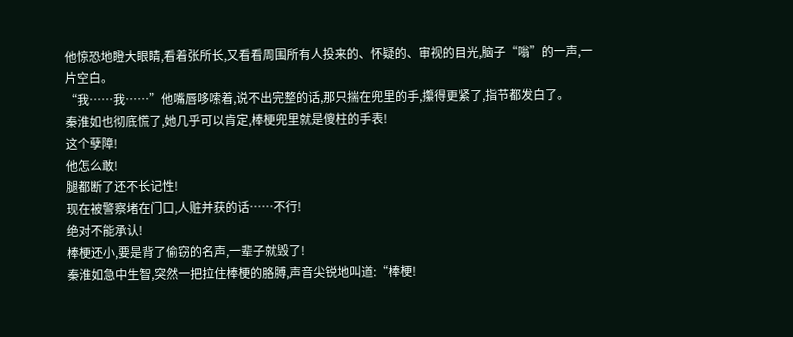他惊恐地瞪大眼睛,看着张所长,又看看周围所有人投来的、怀疑的、审视的目光,脑子“嗡”的一声,一片空白。
“我……我……”他嘴唇哆嗦着,说不出完整的话,那只揣在兜里的手,攥得更紧了,指节都发白了。
秦淮如也彻底慌了,她几乎可以肯定,棒梗兜里就是傻柱的手表!
这个孽障!
他怎么敢!
腿都断了还不长记性!
现在被警察堵在门口,人赃并获的话……不行!
绝对不能承认!
棒梗还小,要是背了偷窃的名声,一辈子就毁了!
秦淮如急中生智,突然一把拉住棒梗的胳膊,声音尖锐地叫道:“棒梗!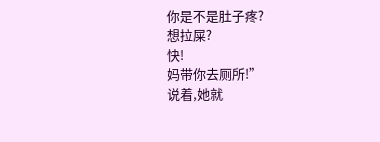你是不是肚子疼?
想拉屎?
快!
妈带你去厕所!”
说着,她就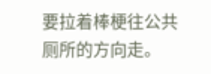要拉着棒梗往公共厕所的方向走。